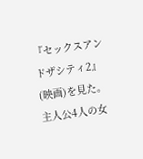『セックスアンドザシティ2』(映画)を見た。
主人公4人の女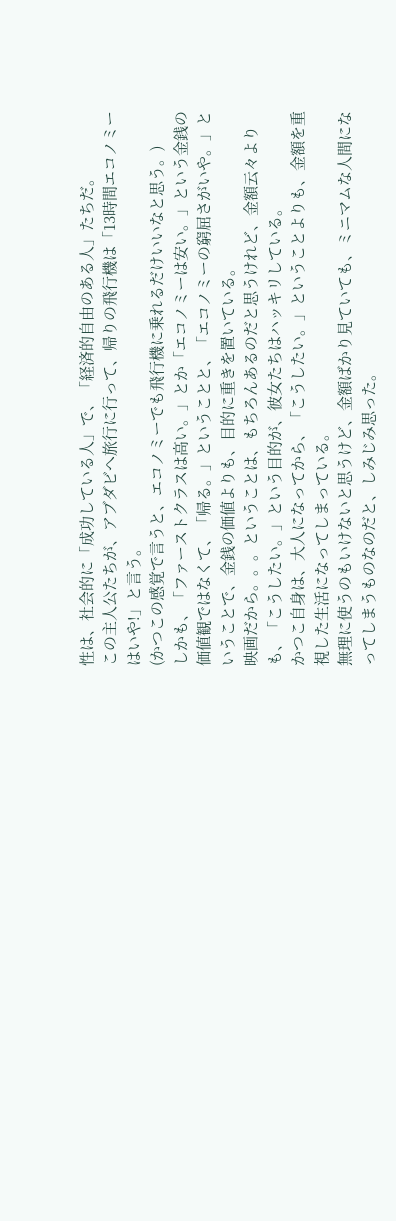性は、社会的に「成功している人」で、「経済的自由のある人」たちだ。
この主人公たちが、アブダビへ旅行に行って、帰りの飛行機は「13時間エコノミーはいや!」と言う。
(かつこの感覚で言うと、エコノミーでも飛行機に乗れるだけいいなと思う。)
しかも、「ファーストクラスは高い。」とか「エコノミーは安い。」という金銭の価値観ではなくて、「帰る。」ということと、「エコノミーの窮屈さがいや。」ということで、金銭の価値よりも、目的に重きを置いている。
映画だから。。。ということは、もちろんあるのだと思うけれど、金額云々よりも、「こうしたい。」という目的が、彼女たちはハッキリしている。
かつこ自身は、大人になってから、「こうしたい。」ということよりも、金額を重視した生活になってしまっている。
無理に使うのもいけないと思うけど、金額ばかり見ていても、ミニマムな人間になってしまうものなのだと、しみじみ思った。